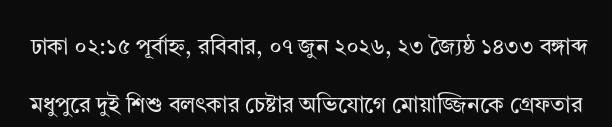ঢাকা ০২:১৫ পূর্বাহ্ন, রবিবার, ০৭ জুন ২০২৬, ২৩ জ্যৈষ্ঠ ১৪৩৩ বঙ্গাব্দ

মধুপুরে দুই শিশু বলৎকার চেষ্টার অভিযোগে মোয়াজ্জিনকে গ্রেফতার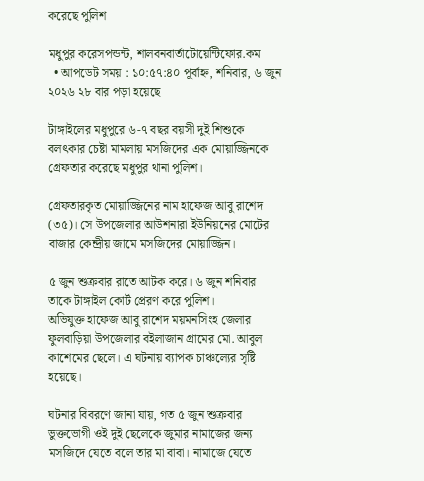করেছে পুলিশ

মধুপুর করেসপন্ডন্ট, শালবনবার্তাটোয়েন্টিফোর.কম
  • আপডেট সময় : ১০:৫৭:৪০ পূর্বাহ্ন, শনিবার, ৬ জুন ২০২৬ ২৮ বার পড়া হয়েছে

টাঙ্গাইলের মধুপুরে ৬-৭ বছর বয়সী দুই শিশুকে বলৎকার চেষ্টা মামলায় মসজিদের এক মোয়াজ্জিনকে গ্রেফতার করেছে মধুপুর থানা পুলিশ।

গ্রেফতারকৃত মোয়াজ্জিনের নাম হাফেজ আবু রাশেদ (৩৫)। সে উপজেলার আউশনারা ইউনিয়নের মোটের বাজার কেন্দ্রীয় জামে মসজিদের মোয়াজ্জিন।

৫ জুন শুক্রবার রাতে আটক করে। ৬ জুন শনিবার তাকে টাঙ্গাইল কোর্ট প্রেরণ করে পুলিশ।
অভিযুক্ত হাফেজ আবু রাশেদ ময়মনসিংহ জেলার ফুলবাড়িয়া উপজেলার বইলাজান গ্রামের মো. আবুল কাশেমের ছেলে। এ ঘটনায় ব্যাপক চাঞ্চল্যের সৃষ্টি হয়েছে।

ঘটনার বিবরণে জানা যায়, গত ৫ জুন শুক্রবার ভুক্তভোগী ওই দুই ছেলেকে জুমার নামাজের জন্য মসজিদে যেতে বলে তার মা বাবা। নামাজে যেতে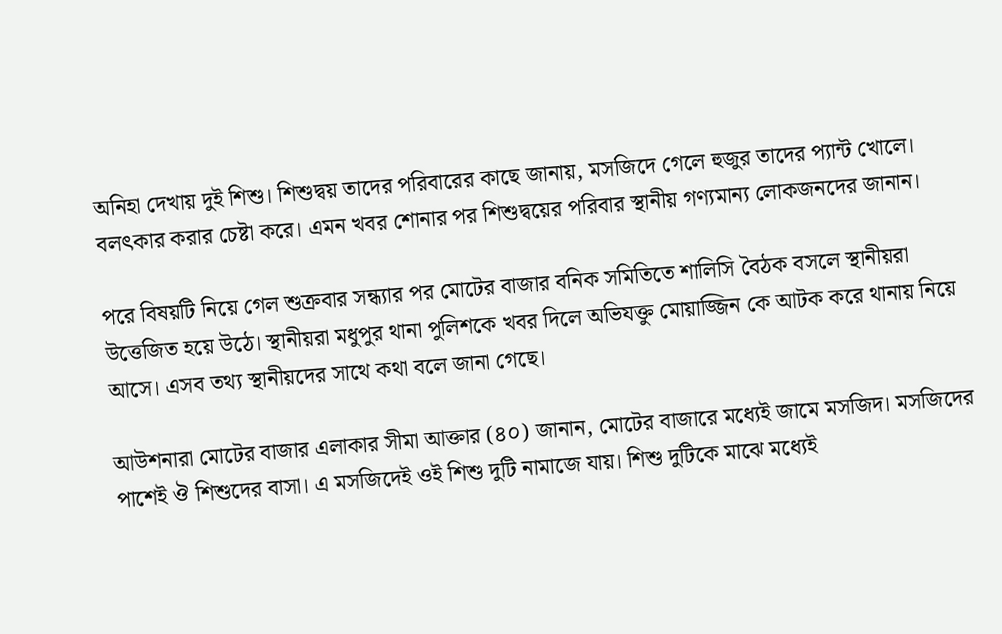অনিহা দেখায় দুই শিশু। শিশুদ্বয় তাদের পরিবারের কাছে জানায়, মসজিদে গেলে হুজুর তাদের প্যান্ট খোলে। বলৎকার করার চেষ্টা করে। এমন খবর শোনার পর শিশুদ্বয়ের পরিবার স্থানীয় গণ্যমান্য লোকজনদের জানান।

পরে বিষয়টি নিয়ে গেল শুক্রবার সন্ধ্যার পর মোটের বাজার বনিক সমিতিতে শালিসি বৈঠক বসলে স্থানীয়রা উত্তেজিত হয়ে উঠে। স্থানীয়রা মধুপুর থানা পুলিশকে খবর দিলে অভিযক্তু মোয়াজ্জিন কে আটক করে থানায় নিয়ে আসে। এসব তথ্য স্থানীয়দের সাথে কথা বলে জানা গেছে।

আউশনারা মোটের বাজার এলাকার সীমা আক্তার (৪০) জানান, মোটের বাজারে মধ্যেই জামে মসজিদ। মসজিদের পাশেই ঔ শিশুদের বাসা। এ মসজিদেই ওই শিশু দুটি নামাজে যায়। শিশু দুটিকে মাঝে মধ্যেই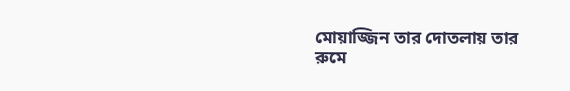মোয়াজ্জিন তার দোতলায় তার রুমে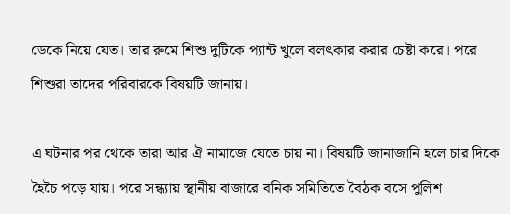ডেকে নিয়ে যেত। তার রুমে শিশু দুটিকে প্যান্ট খুলে বলৎকার করার চেষ্টা করে। পরে শিশুরা তাদের পরিবারকে বিষয়টি জানায়।

এ ঘটনার পর থেকে তারা আর ঐ নামাজে যেতে চায় না। বিষয়টি জানাজানি হলে চার দিকে হৈচৈ পড়ে যায়। পরে সন্ধ্যায় স্থানীয় বাজারে বনিক সমিতিতে বৈঠক বসে পুলিশ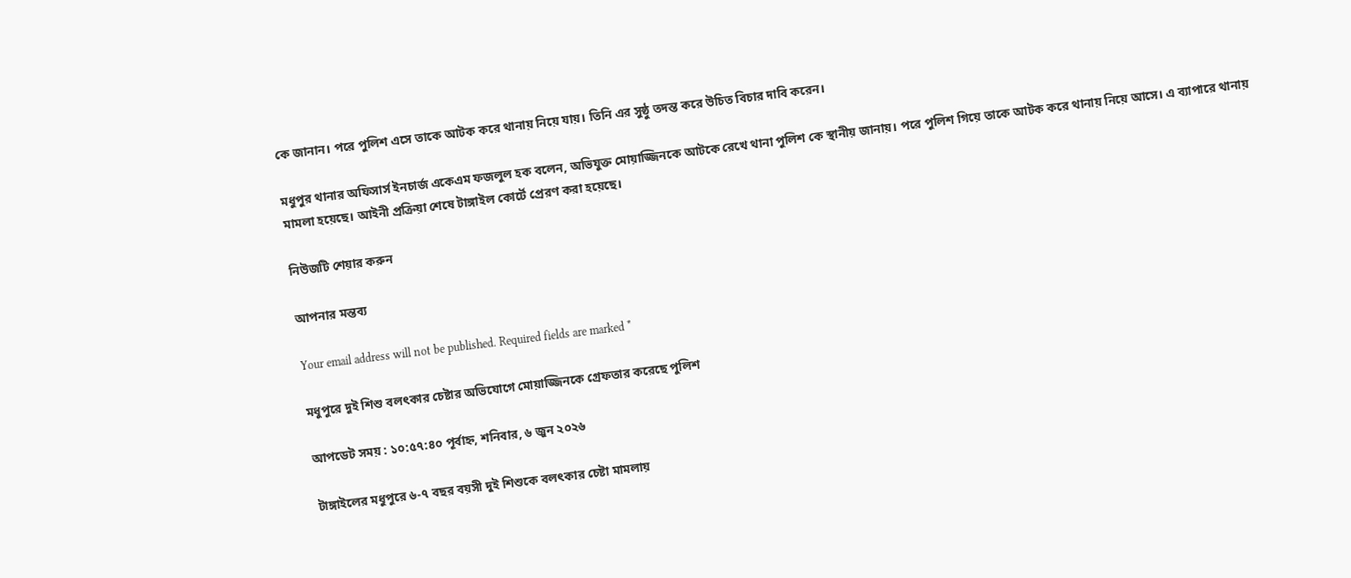কে জানান। পরে পুলিশ এসে তাকে আটক করে থানায় নিয়ে যায়। তিনি এর সুষ্ঠু তদন্ত করে উচিত বিচার দাবি করেন।

মধুপুর থানার অফিসার্স ইনচার্জ একেএম ফজলুল হক বলেন, অভিযুক্ত মোয়াজ্জিনকে আটকে রেখে থানা পুলিশ কে স্থানীয় জানায়। পরে পুলিশ গিয়ে তাকে আটক করে থানায় নিয়ে আসে। এ ব্যাপারে থানায় মামলা হয়েছে। আইনী প্রক্রিয়া শেষে টাঙ্গাইল কোর্টে প্রেরণ করা হয়েছে।

নিউজটি শেয়ার করুন

আপনার মন্তব্য

Your email address will not be published. Required fields are marked *

মধুপুরে দুই শিশু বলৎকার চেষ্টার অভিযোগে মোয়াজ্জিনকে গ্রেফতার করেছে পুলিশ

আপডেট সময় : ১০:৫৭:৪০ পূর্বাহ্ন, শনিবার, ৬ জুন ২০২৬

টাঙ্গাইলের মধুপুরে ৬-৭ বছর বয়সী দুই শিশুকে বলৎকার চেষ্টা মামলায়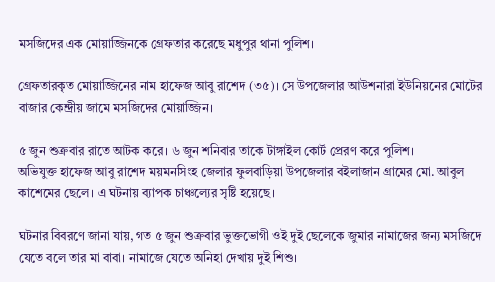মসজিদের এক মোয়াজ্জিনকে গ্রেফতার করেছে মধুপুর থানা পুলিশ।

গ্রেফতারকৃত মোয়াজ্জিনের নাম হাফেজ আবু রাশেদ (৩৫)। সে উপজেলার আউশনারা ইউনিয়নের মোটের বাজার কেন্দ্রীয় জামে মসজিদের মোয়াজ্জিন।

৫ জুন শুক্রবার রাতে আটক করে। ৬ জুন শনিবার তাকে টাঙ্গাইল কোর্ট প্রেরণ করে পুলিশ।
অভিযুক্ত হাফেজ আবু রাশেদ ময়মনসিংহ জেলার ফুলবাড়িয়া উপজেলার বইলাজান গ্রামের মো. আবুল কাশেমের ছেলে। এ ঘটনায় ব্যাপক চাঞ্চল্যের সৃষ্টি হয়েছে।

ঘটনার বিবরণে জানা যায়, গত ৫ জুন শুক্রবার ভুক্তভোগী ওই দুই ছেলেকে জুমার নামাজের জন্য মসজিদে যেতে বলে তার মা বাবা। নামাজে যেতে অনিহা দেখায় দুই শিশু।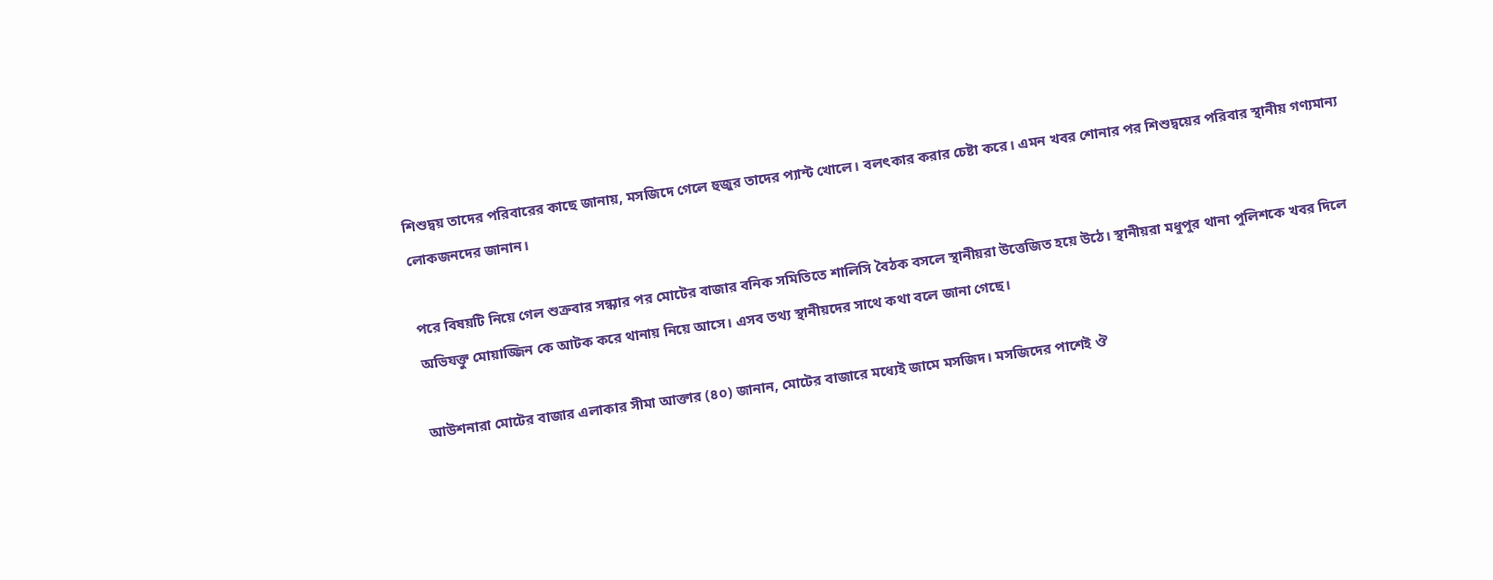শিশুদ্বয় তাদের পরিবারের কাছে জানায়, মসজিদে গেলে হুজুর তাদের প্যান্ট খোলে। বলৎকার করার চেষ্টা করে। এমন খবর শোনার পর শিশুদ্বয়ের পরিবার স্থানীয় গণ্যমান্য লোকজনদের জানান।

পরে বিষয়টি নিয়ে গেল শুক্রবার সন্ধ্যার পর মোটের বাজার বনিক সমিতিতে শালিসি বৈঠক বসলে স্থানীয়রা উত্তেজিত হয়ে উঠে। স্থানীয়রা মধুপুর থানা পুলিশকে খবর দিলে অভিযক্তু মোয়াজ্জিন কে আটক করে থানায় নিয়ে আসে। এসব তথ্য স্থানীয়দের সাথে কথা বলে জানা গেছে।

আউশনারা মোটের বাজার এলাকার সীমা আক্তার (৪০) জানান, মোটের বাজারে মধ্যেই জামে মসজিদ। মসজিদের পাশেই ঔ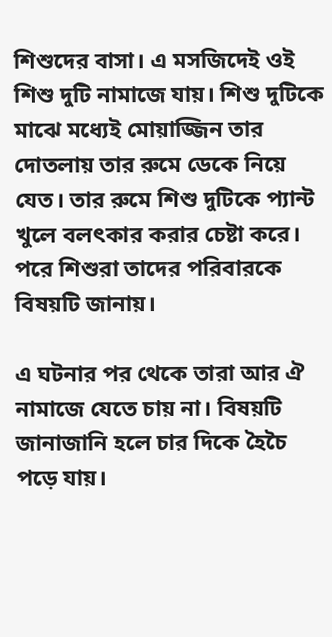শিশুদের বাসা। এ মসজিদেই ওই শিশু দুটি নামাজে যায়। শিশু দুটিকে মাঝে মধ্যেই মোয়াজ্জিন তার দোতলায় তার রুমে ডেকে নিয়ে যেত। তার রুমে শিশু দুটিকে প্যান্ট খুলে বলৎকার করার চেষ্টা করে। পরে শিশুরা তাদের পরিবারকে বিষয়টি জানায়।

এ ঘটনার পর থেকে তারা আর ঐ নামাজে যেতে চায় না। বিষয়টি জানাজানি হলে চার দিকে হৈচৈ পড়ে যায়।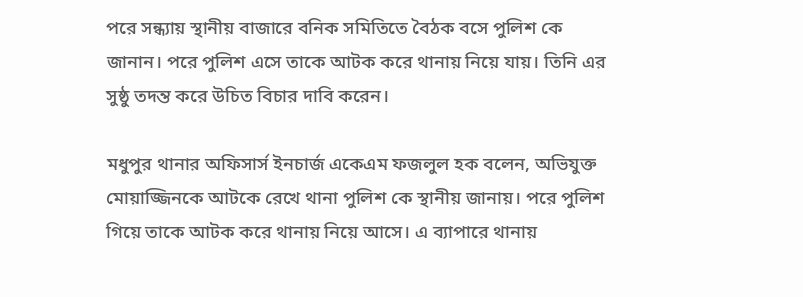পরে সন্ধ্যায় স্থানীয় বাজারে বনিক সমিতিতে বৈঠক বসে পুলিশ কে জানান। পরে পুলিশ এসে তাকে আটক করে থানায় নিয়ে যায়। তিনি এর সুষ্ঠু তদন্ত করে উচিত বিচার দাবি করেন।

মধুপুর থানার অফিসার্স ইনচার্জ একেএম ফজলুল হক বলেন, অভিযুক্ত মোয়াজ্জিনকে আটকে রেখে থানা পুলিশ কে স্থানীয় জানায়। পরে পুলিশ গিয়ে তাকে আটক করে থানায় নিয়ে আসে। এ ব্যাপারে থানায়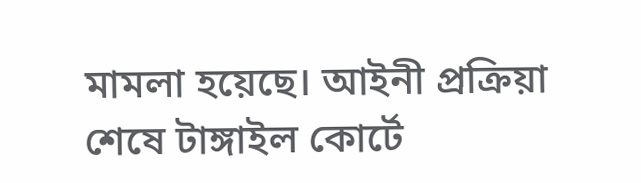মামলা হয়েছে। আইনী প্রক্রিয়া শেষে টাঙ্গাইল কোর্টে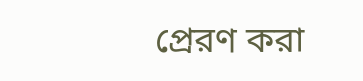প্রেরণ করা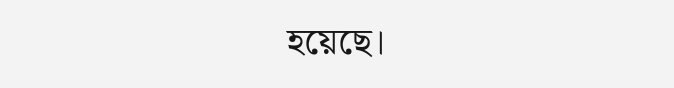হয়েছে।